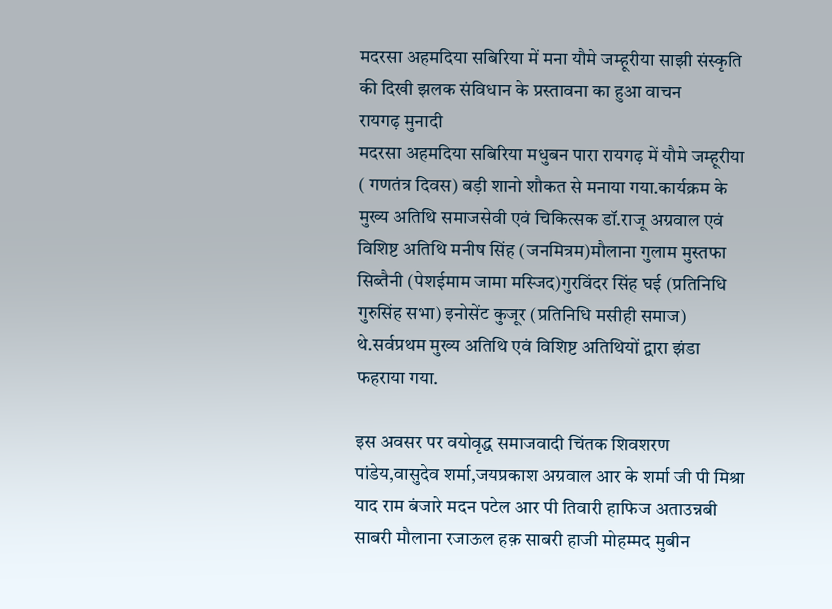मदरसा अहमदिया सबिरिया में मना यौमे जम्हूरीया साझी संस्कृति की दिखी झलक संविधान के प्रस्तावना का हुआ वाचन
रायगढ़ मुनादी
मदरसा अहमदिया सबिरिया मधुबन पारा रायगढ़ में यौमे जम्हूरीया ( गणतंत्र दिवस) बड़ी शानो शौकत से मनाया गया.कार्यक्रम के मुख्य अतिथि समाजसेवी एवं चिकित्सक डॉ.राजू अग्रवाल एवं विशिष्ट अतिथि मनीष सिंह (जनमित्रम)मौलाना गुलाम मुस्तफा सिब्तैनी (पेशईमाम जामा मस्जिद)गुरविंदर सिंह घई (प्रतिनिधि गुरुसिंह सभा) इनोसेंट कुजूर (प्रतिनिधि मसीही समाज) थे.सर्वप्रथम मुख्य अतिथि एवं विशिष्ट अतिथियों द्वारा झंडा फहराया गया.

इस अवसर पर वयोवृद्ध समाजवादी चिंतक शिवशरण पांडेय,वासुदेव शर्मा,जयप्रकाश अग्रवाल आर के शर्मा जी पी मिश्रा याद राम बंजारे मदन पटेल आर पी तिवारी हाफिज अताउन्नबी साबरी मौलाना रजाऊल हक़ साबरी हाजी मोहम्मद मुबीन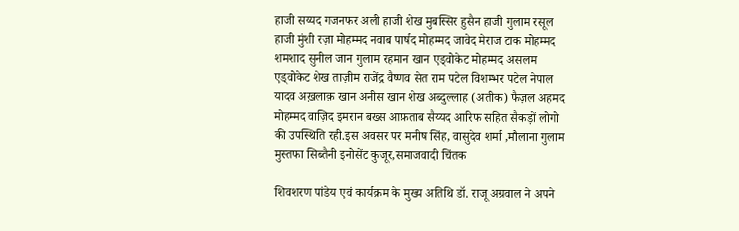हाजी सय्यद गजनफर अली हाजी शेख मुबस्सिर हुसैन हाजी गुलाम रसूल हाजी मुंशी रज़ा मोहम्मद नवाब पार्षद मोहम्मद जावेद मेराज टाक मोहम्मद शमशाद सुनील जान गुलाम रहमान खान एड्वोकेट मोहम्मद असलम एड्वोकेट शेख ताज़ीम राजेंद्र वैष्णव सेत राम पटेल विशम्भर पटेल नेपाल यादव अख़लाक़ खान अनीस खान शेख अब्दुल्लाह (अतीक) फैज़ल अहमद मोहम्मद वाज़िद इमरान बख्स आफ़ताब सैय्यद आरिफ सहित सैकड़ों लोगो की उपस्थिति रही.इस अवसर पर मनीष सिंह, वासुदेव शर्मा ,मौलाना गुलाम मुस्तफा सिब्तैनी इनोसेंट कुजूर,समाजवादी चिंतक

शिवशरण पांडेय एवं कार्यक्रम के मुख्य अतिथि डॉ. राजू अग्रवाल ने अपने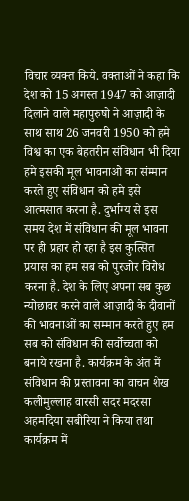विचार व्यक्त किये. वक्ताओं ने कहा कि देश को 15 अगस्त 1947 को आज़ादी दिलाने वाले महापुरुषो ने आज़ादी के साथ साथ 26 जनवरी 1950 को हमे विश्व का एक बेहतरीन संविधान भी दिया हमे इसकी मूल भावनाओ का संम्मान करते हुए संविधान को हमे इसे आत्मसात करना है. दुर्भाग्य से इस समय देश में संविधान की मूल भावना पर ही प्रहार हो रहा है इस कुत्सित प्रयास का हम सब को पुरजोर विरोध करना है. देश के लिए अपना सब कुछ न्योछावर करने वाले आज़ादी के दीवानों की भावनाओं का सम्मान करते हुए हम सब को संविधान की सर्वोच्चता को बनाये रखना है. कार्यक्रम के अंत में संविधान की प्रस्तावना का वाचन शेख कलीमुल्लाह वारसी सदर मदरसा अहमदिया सबीरिया ने किया तथा कार्यक्रम में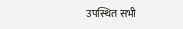उपस्थित सभी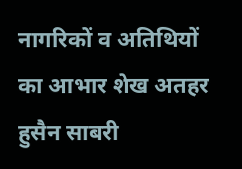नागरिकों व अतिथियों का आभार शेख अतहर हुसैन साबरी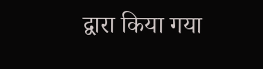द्वारा किया गया